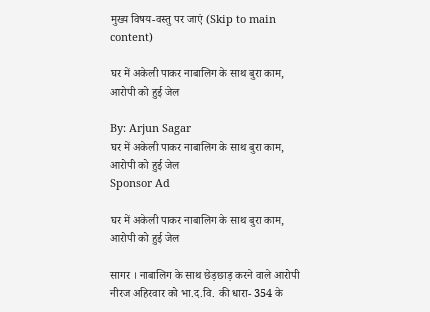मुख्य विषय-वस्तु पर जाएं (Skip to main content)

घर में अकेली पाकर नाबालिग के साथ बुरा काम, आरोपी को हुई जेल

By: Arjun Sagar
घर में अकेली पाकर नाबालिग के साथ बुरा काम, आरोपी को हुई जेल
Sponsor Ad

घर में अकेली पाकर नाबालिग के साथ बुरा काम, आरोपी को हुई जेल

सागर । नाबालिग के साथ छेड़छाड़ करने वाले आरोपी नीरज अहिरवार को भा.द.वि. की धारा- 354 के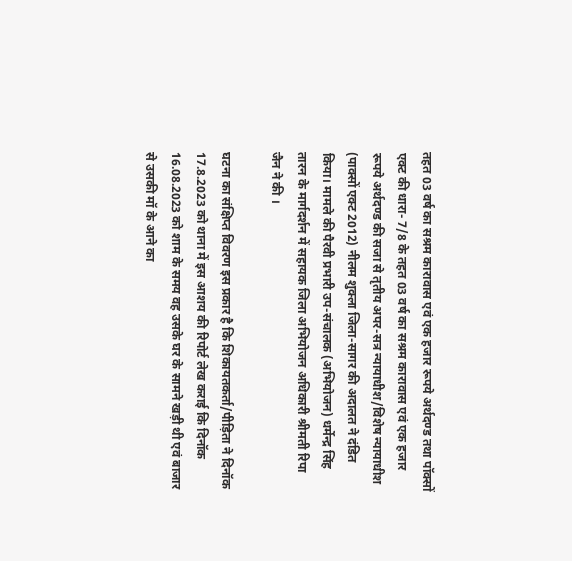तहत 03 वर्ष का सश्रम कारावास एवं एक हजार रूपये अर्थदण्ड तथा पॉक्सों एक्ट की धारा- 7/8 के तहत 03 वर्ष का सश्रम कारावास एवं एक हजार रूपये अर्थदण्ड की सजा से तृतीय अपर-सत्र न्यायाधीश/विशेष न्यायाधीश (पाक्सों एक्ट 2012) नीलम शुक्ला जिला-सागर की अदालत ने दंडित किया। मामले की पैरवी प्रभारी उप-संचालक (अभियोजन) धर्मेन्द्र सिंह तारन के मार्गदर्शन में सहायक जिला अभियोजन अधिकारी श्रीमती रिपा जैन ने की ।

घटना का संक्षिप्त विवरण इस प्रकार है कि शिकायतकर्ता/पीड़िता ने दिनॉक 17.8.2023 को थाना में इस आशय की रिपोर्ट लेख कराई कि दिनॉक 16.08.2023 को शाम के समय वह उसके घर के सामने खड़ी थी एवं बाजार से उसकी मॉ के आने का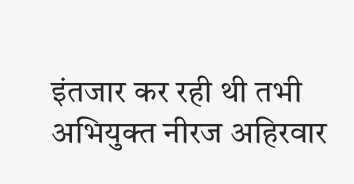इंतजार कर रही थी तभी अभियुक्त नीरज अहिरवार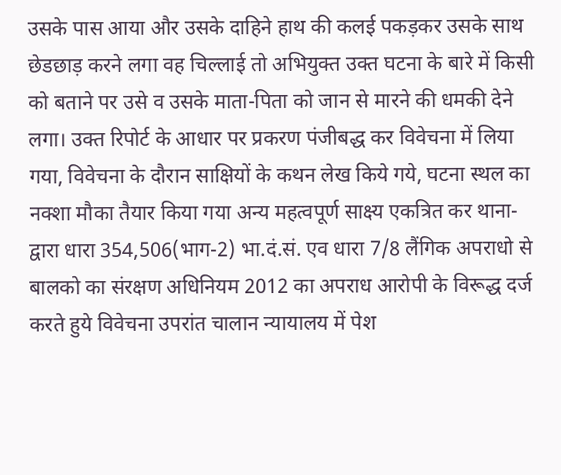उसके पास आया और उसके दाहिने हाथ की कलई पकड़कर उसके साथ छेडछाड़ करने लगा वह चिल्लाई तो अभियुक्त उक्त घटना के बारे में किसी को बताने पर उसे व उसके माता-पिता को जान से मारने की धमकी देने लगा। उक्त रिपोर्ट के आधार पर प्रकरण पंजीबद्ध कर विवेचना में लिया गया, विवेचना के दौरान साक्षियों के कथन लेख किये गये, घटना स्थल का नक्शा मौका तैयार किया गया अन्य महत्वपूर्ण साक्ष्य एकत्रित कर थाना- द्वारा धारा 354,506(भाग-2) भा.दं.सं. एव धारा 7/8 लैंगिक अपराधो से बालको का संरक्षण अधिनियम 2012 का अपराध आरोपी के विरूद्ध दर्ज करते हुये विवेचना उपरांत चालान न्यायालय में पेश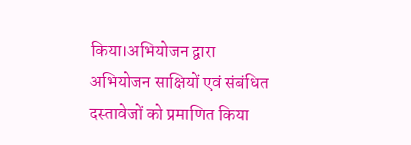किया।अभियोजन द्वारा अभियोजन साक्षियों एवं संबंधित दस्तावेजों को प्रमाणित किया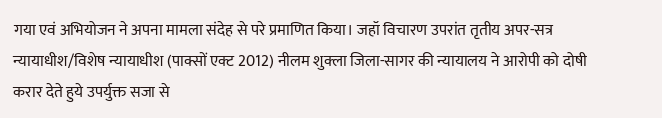गया एवं अभियोजन ने अपना मामला संदेह से परे प्रमाणित किया। जहॉ विचारण उपरांत तृतीय अपर-सत्र न्यायाधीश/विशेष न्यायाधीश (पाक्सों एक्ट 2012) नीलम शुक्ला जिला-सागर की न्यायालय ने आरोपी को दोषी करार देते हुये उपर्युक्त सजा से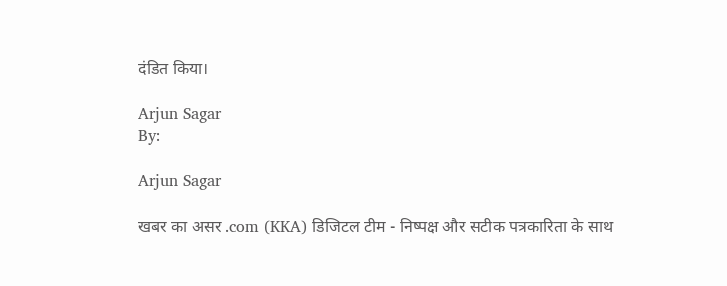दंडित किया।

Arjun Sagar
By:

Arjun Sagar

खबर का असर .com (KKA) डिजिटल टीम - निष्पक्ष और सटीक पत्रकारिता के साथ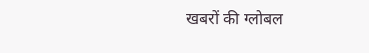खबरों की ग्‍लोबल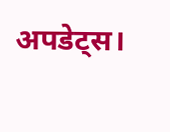अपडेट्स।